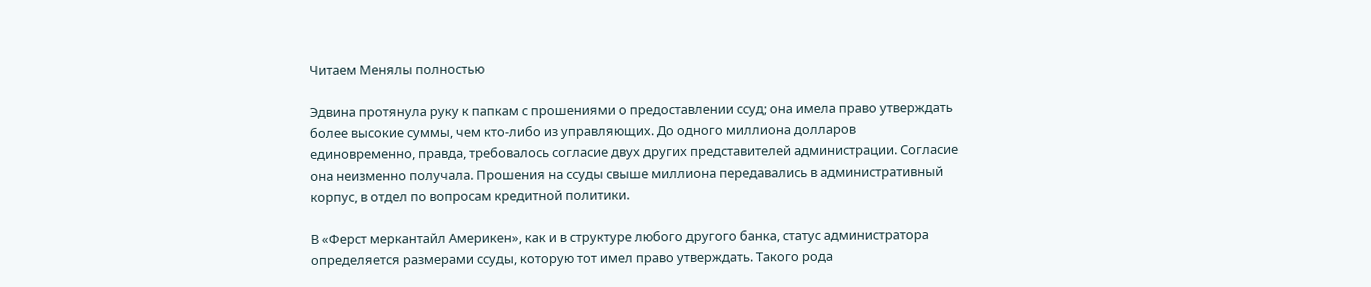Читаем Менялы полностью

Эдвина протянула руку к папкам с прошениями о предоставлении ссуд; она имела право утверждать более высокие суммы, чем кто-либо из управляющих. До одного миллиона долларов единовременно, правда, требовалось согласие двух других представителей администрации. Согласие она неизменно получала. Прошения на ссуды свыше миллиона передавались в административный корпус, в отдел по вопросам кредитной политики.

В «Ферст меркантайл Америкен», как и в структуре любого другого банка, статус администратора определяется размерами ссуды, которую тот имел право утверждать. Такого рода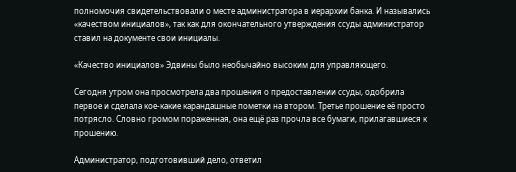полномочия свидетельствовали о месте администратора в иерархии банка. И назывались «качеством инициалов», так как для окончательного утверждения ссуды администратор ставил на документе свои инициалы.

«Качество инициалов» Эдвины было необычайно высоким для управляющего.

Сегодня утром она просмотрела два прошения о предоставлении ссуды, одобрила первое и сделала кое-какие карандашные пометки на втором. Третье прошение её просто потрясло. Словно громом пораженная, она ещё раз прочла все бумаги, прилагавшиеся к прошению.

Администратор, подготовивший дело, ответил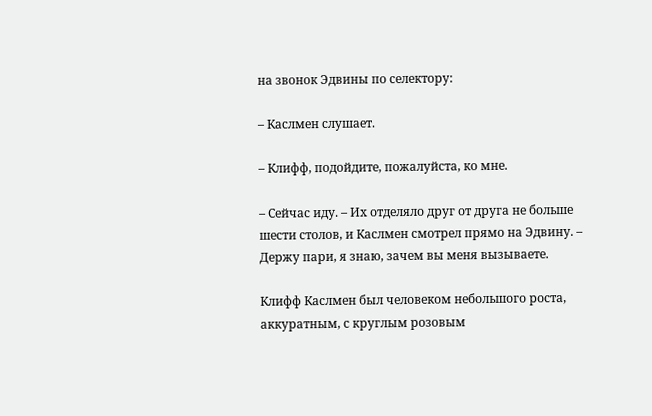на звонок Эдвины по селектору:

– Каслмен слушает.

– Клифф, подойдите, пожалуйста, ко мне.

– Сейчас иду. – Их отделяло друг от друга не больше шести столов, и Каслмен смотрел прямо на Эдвину. – Держу пари, я знаю, зачем вы меня вызываете.

Клифф Каслмен был человеком небольшого роста, аккуратным, с круглым розовым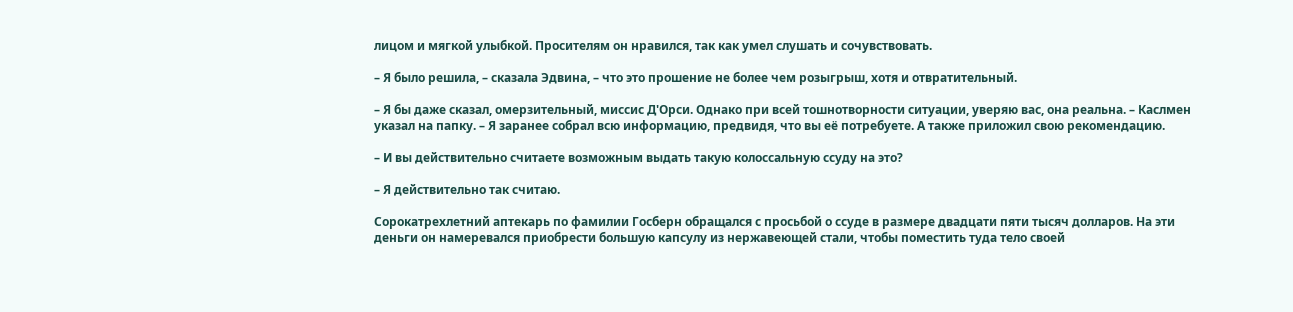лицом и мягкой улыбкой. Просителям он нравился, так как умел слушать и сочувствовать.

– Я было решила, – сказала Эдвина, – что это прошение не более чем розыгрыш, хотя и отвратительный.

– Я бы даже сказал, омерзительный, миссис Д'Орси. Однако при всей тошнотворности ситуации, уверяю вас, она реальна. – Каслмен указал на папку. – Я заранее собрал всю информацию, предвидя, что вы её потребуете. А также приложил свою рекомендацию.

– И вы действительно считаете возможным выдать такую колоссальную ссуду на это?

– Я действительно так считаю.

Сорокатрехлетний аптекарь по фамилии Госберн обращался с просьбой о ссуде в размере двадцати пяти тысяч долларов. На эти деньги он намеревался приобрести большую капсулу из нержавеющей стали, чтобы поместить туда тело своей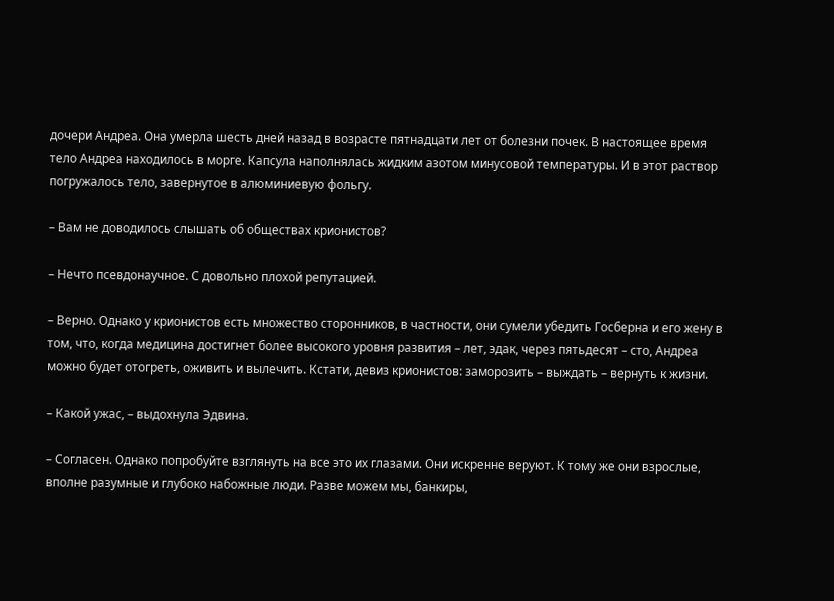дочери Андреа. Она умерла шесть дней назад в возрасте пятнадцати лет от болезни почек. В настоящее время тело Андреа находилось в морге. Капсула наполнялась жидким азотом минусовой температуры. И в этот раствор погружалось тело, завернутое в алюминиевую фольгу.

– Вам не доводилось слышать об обществах крионистов?

– Нечто псевдонаучное. С довольно плохой репутацией.

– Верно. Однако у крионистов есть множество сторонников, в частности, они сумели убедить Госберна и его жену в том, что, когда медицина достигнет более высокого уровня развития – лет, эдак, через пятьдесят – сто, Андреа можно будет отогреть, оживить и вылечить. Кстати, девиз крионистов: заморозить – выждать – вернуть к жизни.

– Какой ужас, – выдохнула Эдвина.

– Согласен. Однако попробуйте взглянуть на все это их глазами. Они искренне веруют. К тому же они взрослые, вполне разумные и глубоко набожные люди. Разве можем мы, банкиры,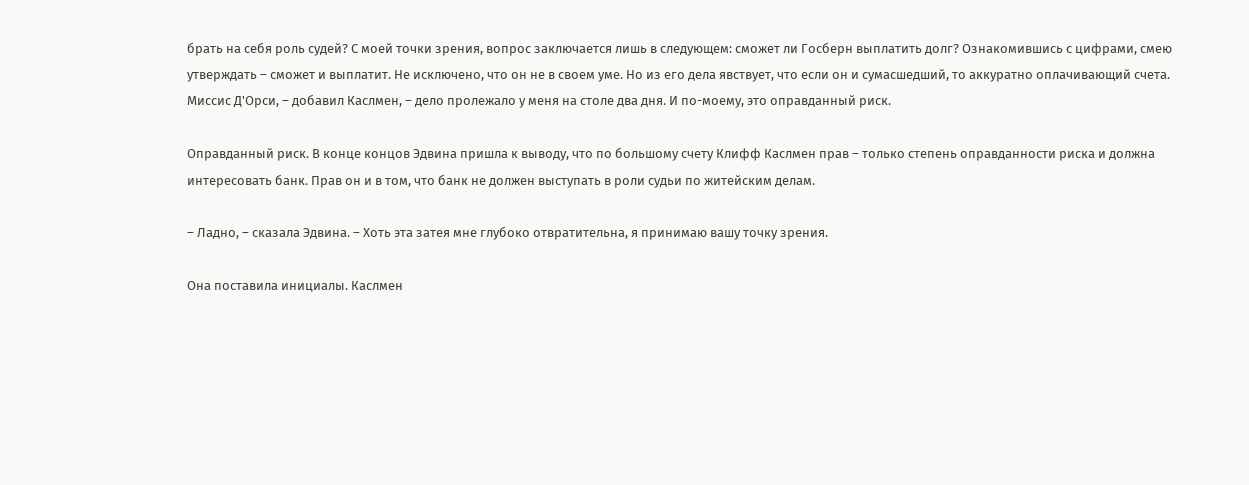брать на себя роль судей? С моей точки зрения, вопрос заключается лишь в следующем: сможет ли Госберн выплатить долг? Ознакомившись с цифрами, смею утверждать – сможет и выплатит. Не исключено, что он не в своем уме. Но из его дела явствует, что если он и сумасшедший, то аккуратно оплачивающий счета. Миссис Д'Орси, – добавил Каслмен, – дело пролежало у меня на столе два дня. И по-моему, это оправданный риск.

Оправданный риск. В конце концов Эдвина пришла к выводу, что по большому счету Клифф Каслмен прав – только степень оправданности риска и должна интересовать банк. Прав он и в том, что банк не должен выступать в роли судьи по житейским делам.

– Ладно, – сказала Эдвина. – Хоть эта затея мне глубоко отвратительна, я принимаю вашу точку зрения.

Она поставила инициалы. Каслмен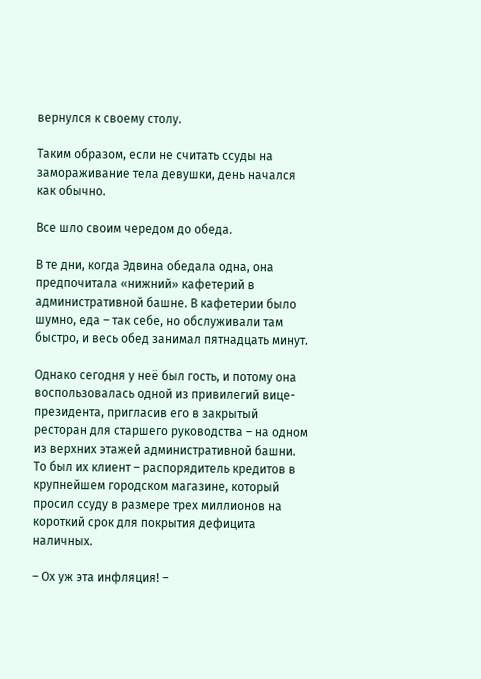вернулся к своему столу.

Таким образом, если не считать ссуды на замораживание тела девушки, день начался как обычно.

Все шло своим чередом до обеда.

В те дни, когда Эдвина обедала одна, она предпочитала «нижний» кафетерий в административной башне. В кафетерии было шумно, еда – так себе, но обслуживали там быстро, и весь обед занимал пятнадцать минут.

Однако сегодня у неё был гость, и потому она воспользовалась одной из привилегий вице-президента, пригласив его в закрытый ресторан для старшего руководства – на одном из верхних этажей административной башни. То был их клиент – распорядитель кредитов в крупнейшем городском магазине, который просил ссуду в размере трех миллионов на короткий срок для покрытия дефицита наличных.

– Ох уж эта инфляция! –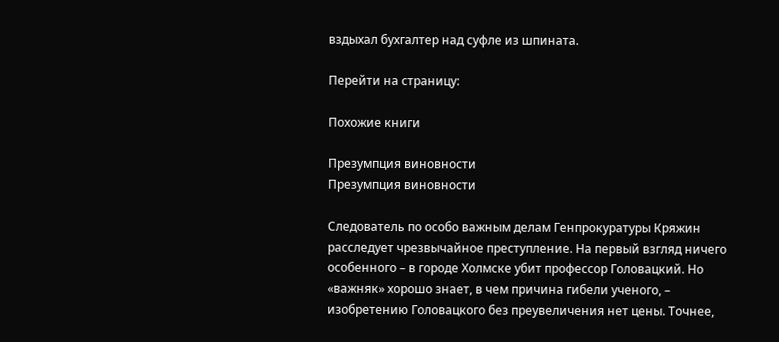вздыхал бухгалтер над суфле из шпината.

Перейти на страницу:

Похожие книги

Презумпция виновности
Презумпция виновности

Следователь по особо важным делам Генпрокуратуры Кряжин расследует чрезвычайное преступление. На первый взгляд ничего особенного – в городе Холмске убит профессор Головацкий. Но «важняк» хорошо знает, в чем причина гибели ученого, – изобретению Головацкого без преувеличения нет цены. Точнее,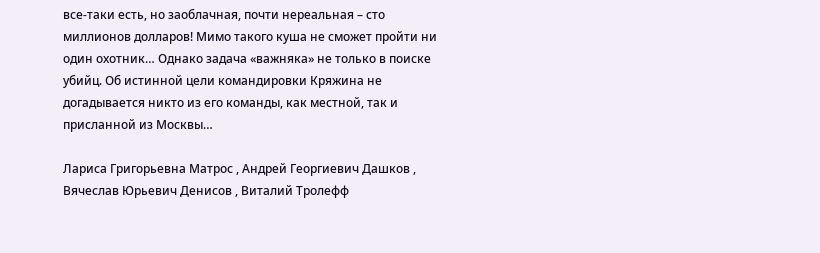все-таки есть, но заоблачная, почти нереальная – сто миллионов долларов! Мимо такого куша не сможет пройти ни один охотник… Однако задача «важняка» не только в поиске убийц. Об истинной цели командировки Кряжина не догадывается никто из его команды, как местной, так и присланной из Москвы…

Лариса Григорьевна Матрос , Андрей Георгиевич Дашков , Вячеслав Юрьевич Денисов , Виталий Тролефф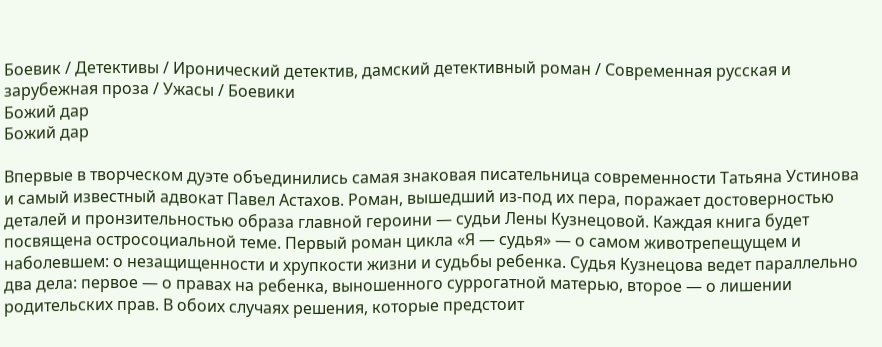Боевик / Детективы / Иронический детектив, дамский детективный роман / Современная русская и зарубежная проза / Ужасы / Боевики
Божий дар
Божий дар

Впервые в творческом дуэте объединились самая знаковая писательница современности Татьяна Устинова и самый известный адвокат Павел Астахов. Роман, вышедший из-под их пера, поражает достоверностью деталей и пронзительностью образа главной героини — судьи Лены Кузнецовой. Каждая книга будет посвящена остросоциальной теме. Первый роман цикла «Я — судья» — о самом животрепещущем и наболевшем: о незащищенности и хрупкости жизни и судьбы ребенка. Судья Кузнецова ведет параллельно два дела: первое — о правах на ребенка, выношенного суррогатной матерью, второе — о лишении родительских прав. В обоих случаях решения, которые предстоит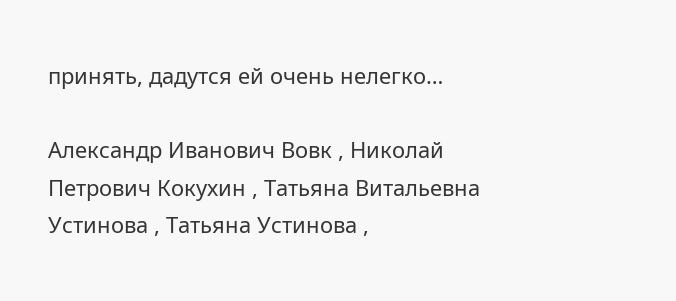принять, дадутся ей очень нелегко…

Александр Иванович Вовк , Николай Петрович Кокухин , Татьяна Витальевна Устинова , Татьяна Устинова ,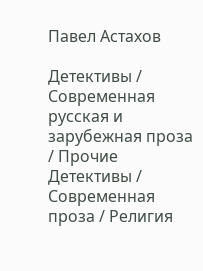Павел Астахов

Детективы / Современная русская и зарубежная проза / Прочие Детективы / Современная проза / Религия